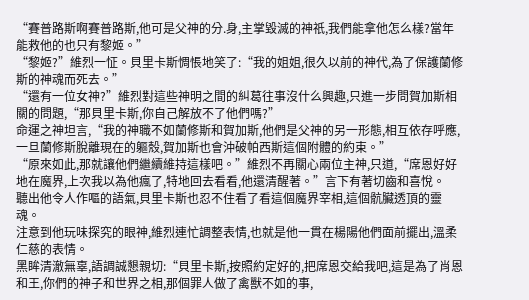“賽普路斯啊賽普路斯,他可是父神的分.身,主掌毀滅的神祇,我們能拿他怎么樣?當年能救他的也只有黎姬。”
“黎姬?”維烈一怔。貝里卡斯惆悵地笑了:“我的姐姐,很久以前的神代,為了保護蘭修斯的神魂而死去。”
“還有一位女神?”維烈對這些神明之間的糾葛往事沒什么興趣,只進一步問賀加斯相關的問題,“那貝里卡斯,你自己解放不了他們嗎?”
命運之神坦言,“我的神職不如蘭修斯和賀加斯,他們是父神的另一形態,相互依存呼應,一旦蘭修斯脫離現在的軀殼,賀加斯也會沖破帕西斯這個附體的約束。”
“原來如此,那就讓他們繼續維持這樣吧。”維烈不再關心兩位主神,只道,“席恩好好地在魔界,上次我以為他瘋了,特地回去看看,他還清醒著。”言下有著切齒和喜悅。
聽出他令人作嘔的語氣,貝里卡斯也忍不住看了看這個魔界宰相,這個骯臟透頂的靈魂。
注意到他玩味探究的眼神,維烈連忙調整表情,也就是他一貫在楊陽他們面前擺出,溫柔仁慈的表情。
黑眸清澈無辜,語調誠懇親切:“貝里卡斯,按照約定好的,把席恩交給我吧,這是為了肖恩和王,你們的神子和世界之相,那個罪人做了禽獸不如的事,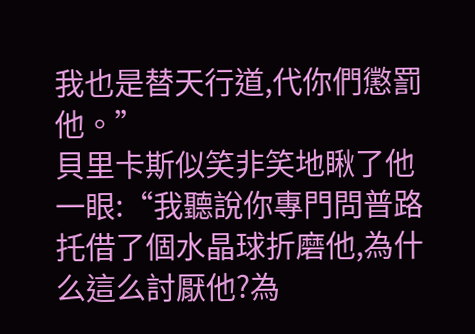我也是替天行道,代你們懲罰他。”
貝里卡斯似笑非笑地瞅了他一眼:“我聽說你專門問普路托借了個水晶球折磨他,為什么這么討厭他?為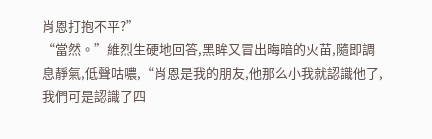肖恩打抱不平?”
“當然。”維烈生硬地回答,黑眸又冒出晦暗的火苗,隨即調息靜氣,低聲咕噥,“肖恩是我的朋友,他那么小我就認識他了,我們可是認識了四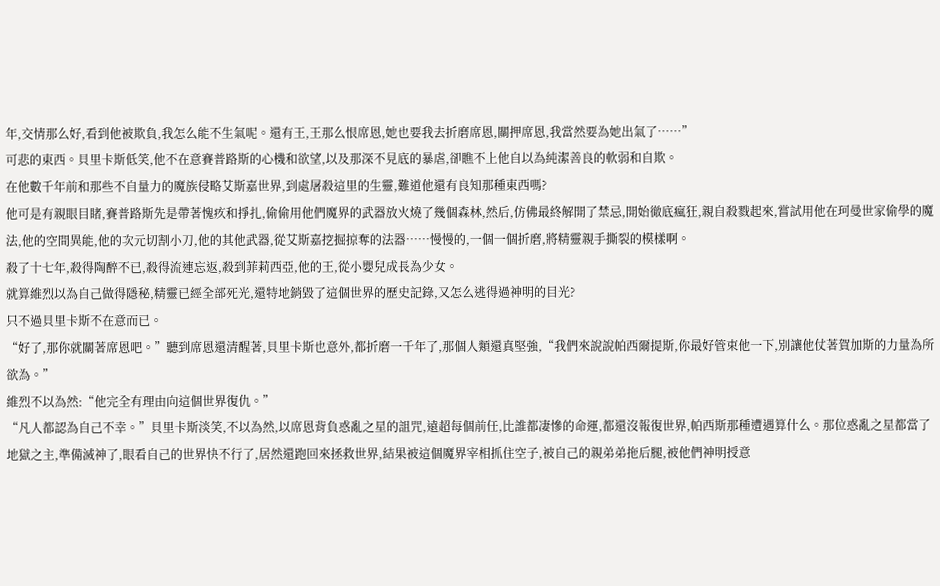年,交情那么好,看到他被欺負,我怎么能不生氣呢。還有王,王那么恨席恩,她也要我去折磨席恩,關押席恩,我當然要為她出氣了……”
可悲的東西。貝里卡斯低笑,他不在意賽普路斯的心機和欲望,以及那深不見底的暴虐,卻瞧不上他自以為純潔善良的軟弱和自欺。
在他數千年前和那些不自量力的魔族侵略艾斯嘉世界,到處屠殺這里的生靈,難道他還有良知那種東西嗎?
他可是有親眼目睹,賽普路斯先是帶著愧疚和掙扎,偷偷用他們魔界的武器放火燒了幾個森林,然后,仿佛最終解開了禁忌,開始徹底瘋狂,親自殺戮起來,嘗試用他在珂曼世家偷學的魔法,他的空間異能,他的次元切割小刀,他的其他武器,從艾斯嘉挖掘掠奪的法器……慢慢的,一個一個折磨,將精靈親手撕裂的模樣啊。
殺了十七年,殺得陶醉不已,殺得流連忘返,殺到菲莉西亞,他的王,從小嬰兒成長為少女。
就算維烈以為自己做得隱秘,精靈已經全部死光,還特地銷毀了這個世界的歷史記錄,又怎么逃得過神明的目光?
只不過貝里卡斯不在意而已。
“好了,那你就關著席恩吧。”聽到席恩還清醒著,貝里卡斯也意外,都折磨一千年了,那個人類還真堅強,“我們來說說帕西爾提斯,你最好管束他一下,別讓他仗著賀加斯的力量為所欲為。”
維烈不以為然:“他完全有理由向這個世界復仇。”
“凡人都認為自己不幸。”貝里卡斯淡笑,不以為然,以席恩背負惑亂之星的詛咒,遠超每個前任,比誰都凄慘的命運,都還沒報復世界,帕西斯那種遭遇算什么。那位惑亂之星都當了地獄之主,準備滅神了,眼看自己的世界快不行了,居然還跑回來拯救世界,結果被這個魔界宰相抓住空子,被自己的親弟弟拖后腿,被他們神明授意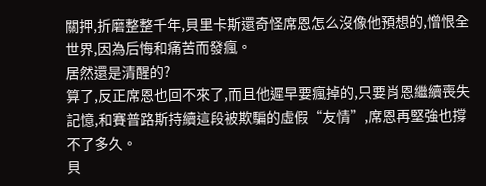關押,折磨整整千年,貝里卡斯還奇怪席恩怎么沒像他預想的,憎恨全世界,因為后悔和痛苦而發瘋。
居然還是清醒的?
算了,反正席恩也回不來了,而且他遲早要瘋掉的,只要肖恩繼續喪失記憶,和賽普路斯持續這段被欺騙的虛假“友情”,席恩再堅強也撐不了多久。
貝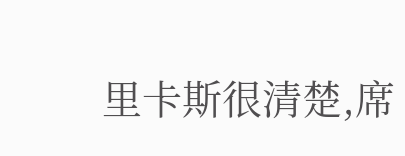里卡斯很清楚,席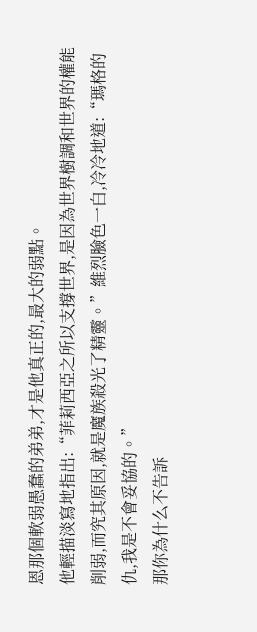恩那個軟弱愚蠢的弟弟,才是他真正的,最大的弱點。
他輕描淡寫地指出:“菲莉西亞之所以支撐世界,是因為世界樹調和世界的權能削弱,而究其原因,就是魔族殺光了精靈。”維烈臉色一白,冷冷地道:“瑪格的仇,我是不會妥協的。”
那你為什么不告訴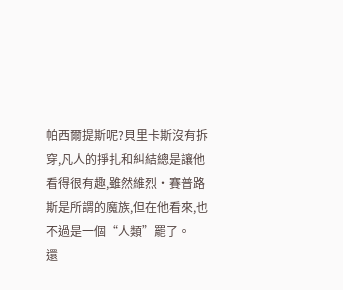帕西爾提斯呢?貝里卡斯沒有拆穿,凡人的掙扎和糾結總是讓他看得很有趣,雖然維烈·賽普路斯是所謂的魔族,但在他看來,也不過是一個“人類”罷了。
還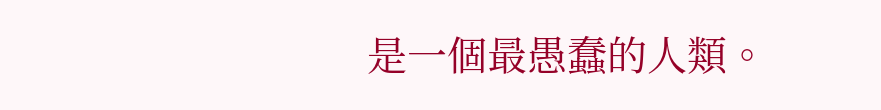是一個最愚蠢的人類。